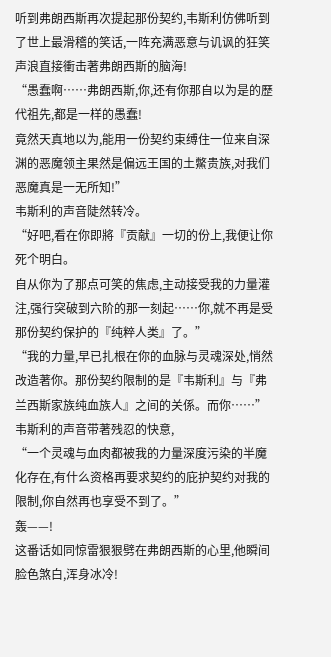听到弗朗西斯再次提起那份契约,韦斯利仿佛听到了世上最滑稽的笑话,一阵充满恶意与讥讽的狂笑声浪直接衝击著弗朗西斯的脑海!
“愚蠢啊……弗朗西斯,你,还有你那自以为是的歷代祖先,都是一样的愚蠢!
竟然天真地以为,能用一份契约束缚住一位来自深渊的恶魔领主果然是偏远王国的土鱉贵族,对我们恶魔真是一无所知!”
韦斯利的声音陡然转冷。
“好吧,看在你即將『贡献』一切的份上,我便让你死个明白。
自从你为了那点可笑的焦虑,主动接受我的力量灌注,强行突破到六阶的那一刻起……你,就不再是受那份契约保护的『纯粹人类』了。”
“我的力量,早已扎根在你的血脉与灵魂深处,悄然改造著你。那份契约限制的是『韦斯利』与『弗兰西斯家族纯血族人』之间的关係。而你……”
韦斯利的声音带著残忍的快意,
“一个灵魂与血肉都被我的力量深度污染的半魔化存在,有什么资格再要求契约的庇护契约对我的限制,你自然再也享受不到了。”
轰——!
这番话如同惊雷狠狠劈在弗朗西斯的心里,他瞬间脸色煞白,浑身冰冷!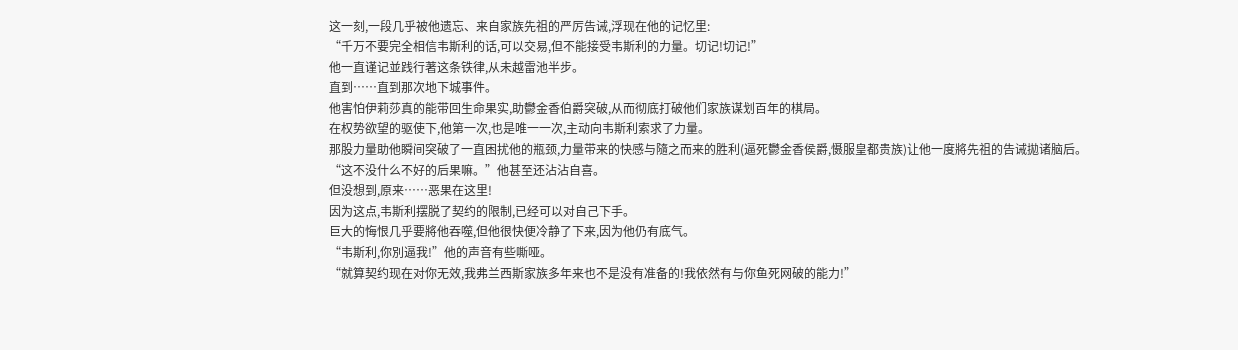这一刻,一段几乎被他遗忘、来自家族先祖的严厉告诫,浮现在他的记忆里:
“千万不要完全相信韦斯利的话,可以交易,但不能接受韦斯利的力量。切记!切记!”
他一直谨记並践行著这条铁律,从未越雷池半步。
直到……直到那次地下城事件。
他害怕伊莉莎真的能带回生命果实,助鬱金香伯爵突破,从而彻底打破他们家族谋划百年的棋局。
在权势欲望的驱使下,他第一次,也是唯一一次,主动向韦斯利索求了力量。
那股力量助他瞬间突破了一直困扰他的瓶颈,力量带来的快感与隨之而来的胜利(逼死鬱金香侯爵,慑服皇都贵族)让他一度將先祖的告诫拋诸脑后。
“这不没什么不好的后果嘛。”他甚至还沾沾自喜。
但没想到,原来……恶果在这里!
因为这点,韦斯利摆脱了契约的限制,已经可以对自己下手。
巨大的悔恨几乎要將他吞噬,但他很快便冷静了下来,因为他仍有底气。
“韦斯利,你別逼我!”他的声音有些嘶哑。
“就算契约现在对你无效,我弗兰西斯家族多年来也不是没有准备的!我依然有与你鱼死网破的能力!”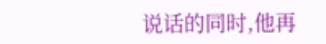说话的同时,他再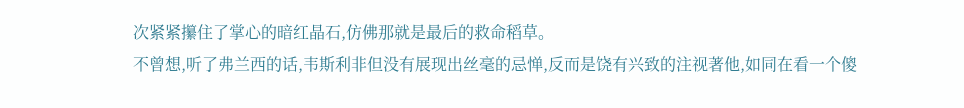次紧紧攥住了掌心的暗红晶石,仿佛那就是最后的救命稻草。
不曾想,听了弗兰西的话,韦斯利非但没有展现出丝毫的忌惮,反而是饶有兴致的注视著他,如同在看一个傻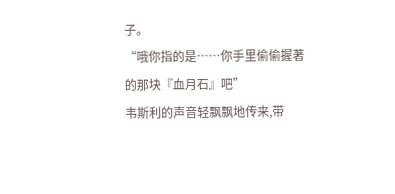子。
“哦你指的是……你手里偷偷握著的那块『血月石』吧”
韦斯利的声音轻飘飘地传来,带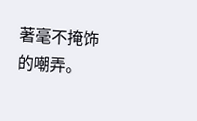著毫不掩饰的嘲弄。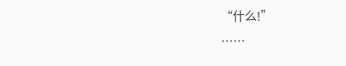“什么!”
……